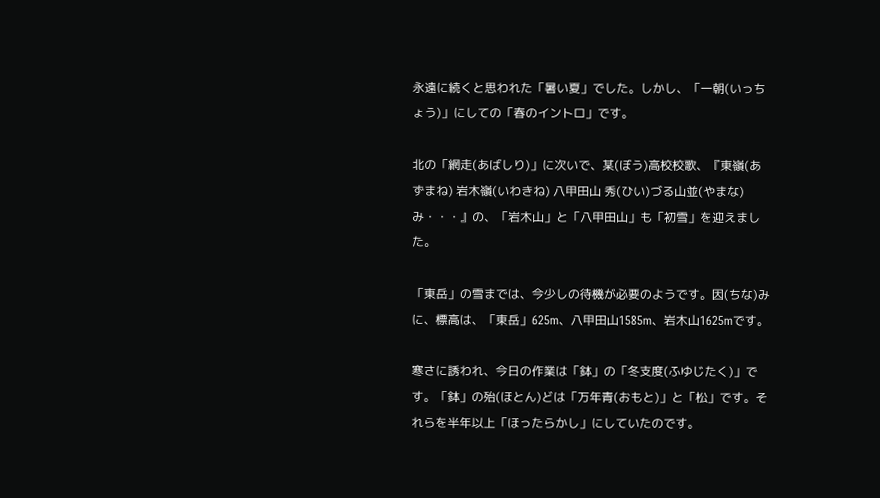永遠に続くと思われた「暑い夏」でした。しかし、「一朝(いっちょう)」にしての「春のイントロ」です。

北の「網走(あばしり)」に次いで、某(ぼう)高校校歌、『東嶺(あずまね) 岩木嶺(いわきね) 八甲田山 秀(ひい)づる山並(やまな)み・・・』の、「岩木山」と「八甲田山」も「初雪」を迎えました。

「東岳」の雪までは、今少しの待機が必要のようです。因(ちな)みに、標高は、「東岳」625m、八甲田山1585m、岩木山1625mです。

寒さに誘われ、今日の作業は「鉢」の「冬支度(ふゆじたく)」です。「鉢」の殆(ほとん)どは「万年青(おもと)」と「松」です。それらを半年以上「ほったらかし」にしていたのです。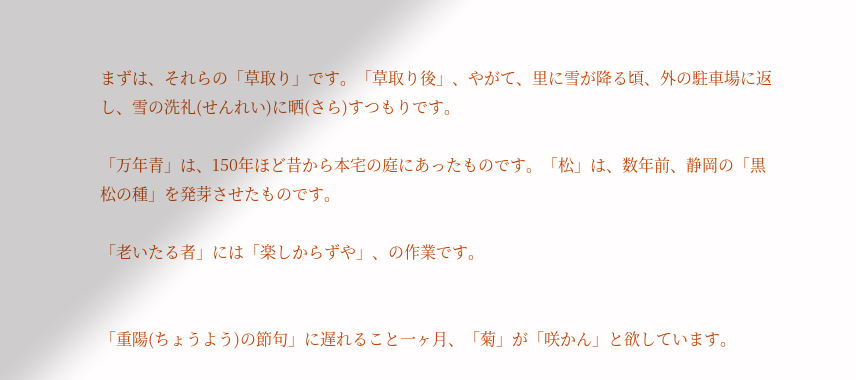まずは、それらの「草取り」です。「草取り後」、やがて、里に雪が降る頃、外の駐車場に返し、雪の洗礼(せんれい)に晒(さら)すつもりです。

「万年青」は、150年ほど昔から本宅の庭にあったものです。「松」は、数年前、静岡の「黒松の種」を発芽させたものです。

「老いたる者」には「楽しからずや」、の作業です。


「重陽(ちょうよう)の節句」に遅れること一ヶ月、「菊」が「咲かん」と欲しています。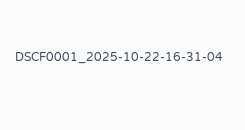DSCF0001_2025-10-22-16-31-04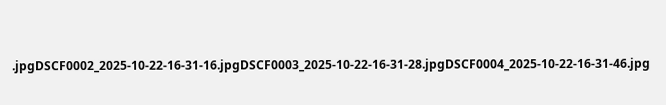.jpgDSCF0002_2025-10-22-16-31-16.jpgDSCF0003_2025-10-22-16-31-28.jpgDSCF0004_2025-10-22-16-31-46.jpg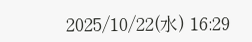2025/10/22(水) 16:29